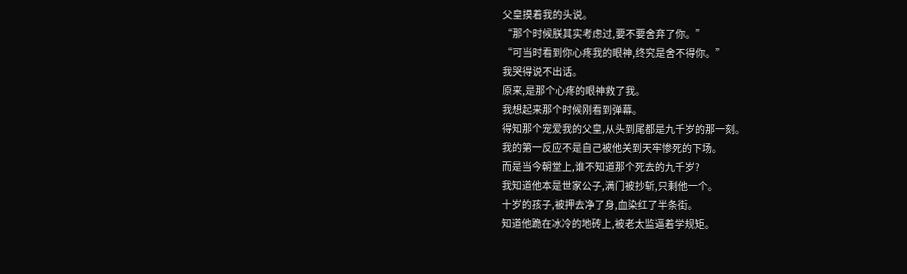父皇摸着我的头说。
“那个时候朕其实考虑过,要不要舍弃了你。”
“可当时看到你心疼我的眼神,终究是舍不得你。”
我哭得说不出话。
原来,是那个心疼的眼神救了我。
我想起来那个时候刚看到弹幕。
得知那个宠爱我的父皇,从头到尾都是九千岁的那一刻。
我的第一反应不是自己被他关到天牢惨死的下场。
而是当今朝堂上,谁不知道那个死去的九千岁?
我知道他本是世家公子,满门被抄斩,只剩他一个。
十岁的孩子,被押去净了身,血染红了半条街。
知道他跪在冰冷的地砖上,被老太监逼着学规矩。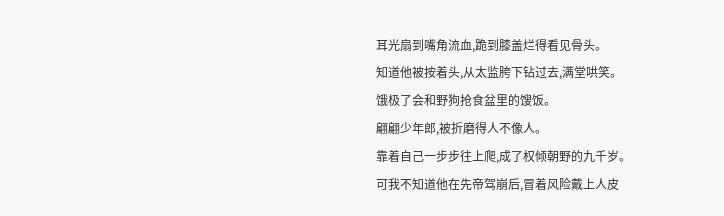耳光扇到嘴角流血,跪到膝盖烂得看见骨头。
知道他被按着头,从太监胯下钻过去,满堂哄笑。
饿极了会和野狗抢食盆里的馊饭。
翩翩少年郎,被折磨得人不像人。
靠着自己一步步往上爬,成了权倾朝野的九千岁。
可我不知道他在先帝驾崩后,冒着风险戴上人皮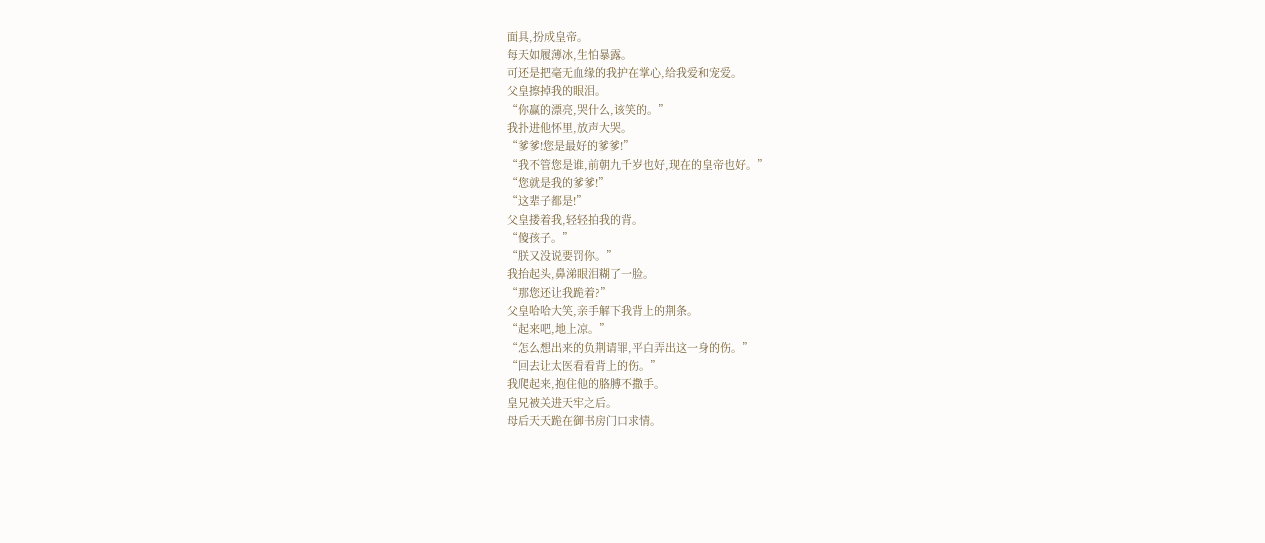面具,扮成皇帝。
每天如履薄冰,生怕暴露。
可还是把毫无血缘的我护在掌心,给我爱和宠爱。
父皇擦掉我的眼泪。
“你赢的漂亮,哭什么,该笑的。”
我扑进他怀里,放声大哭。
“爹爹!您是最好的爹爹!”
“我不管您是谁,前朝九千岁也好,现在的皇帝也好。”
“您就是我的爹爹!”
“这辈子都是!”
父皇搂着我,轻轻拍我的背。
“傻孩子。”
“朕又没说要罚你。”
我抬起头,鼻涕眼泪糊了一脸。
“那您还让我跪着?”
父皇哈哈大笑,亲手解下我背上的荆条。
“起来吧,地上凉。”
“怎么想出来的负荆请罪,平白弄出这一身的伤。”
“回去让太医看看背上的伤。”
我爬起来,抱住他的胳膊不撒手。
皇兄被关进天牢之后。
母后天天跪在御书房门口求情。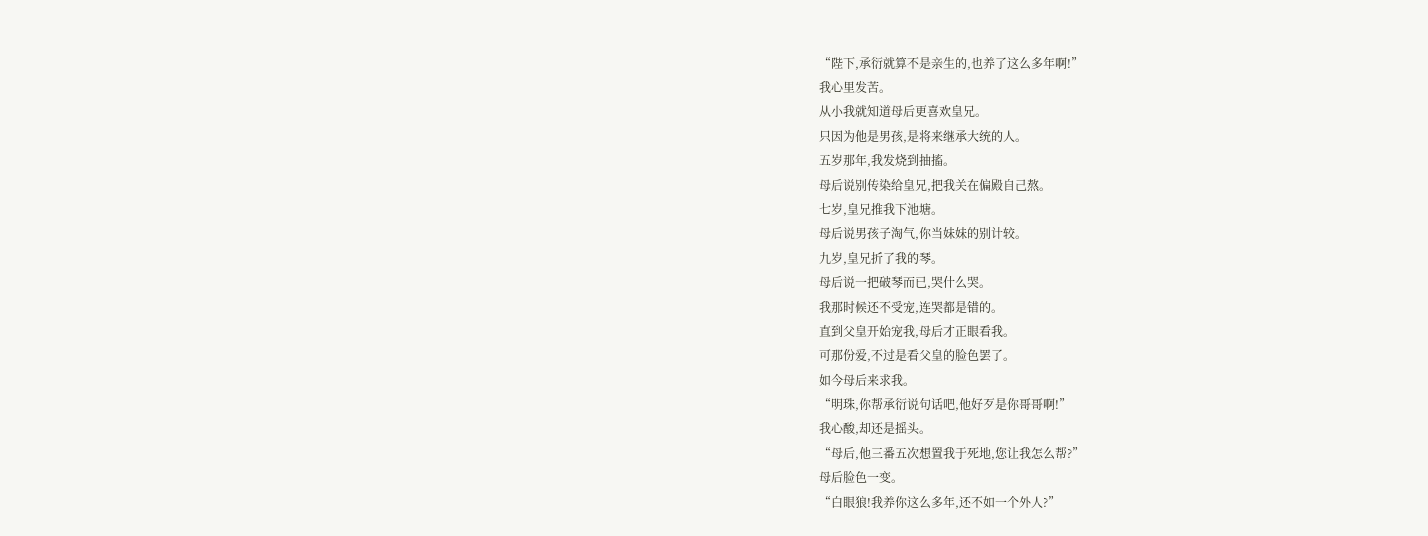“陛下,承衍就算不是亲生的,也养了这么多年啊!”
我心里发苦。
从小我就知道母后更喜欢皇兄。
只因为他是男孩,是将来继承大统的人。
五岁那年,我发烧到抽搐。
母后说别传染给皇兄,把我关在偏殿自己熬。
七岁,皇兄推我下池塘。
母后说男孩子淘气,你当妹妹的别计较。
九岁,皇兄折了我的琴。
母后说一把破琴而已,哭什么哭。
我那时候还不受宠,连哭都是错的。
直到父皇开始宠我,母后才正眼看我。
可那份爱,不过是看父皇的脸色罢了。
如今母后来求我。
“明珠,你帮承衍说句话吧,他好歹是你哥哥啊!”
我心酸,却还是摇头。
“母后,他三番五次想置我于死地,您让我怎么帮?”
母后脸色一变。
“白眼狼!我养你这么多年,还不如一个外人?”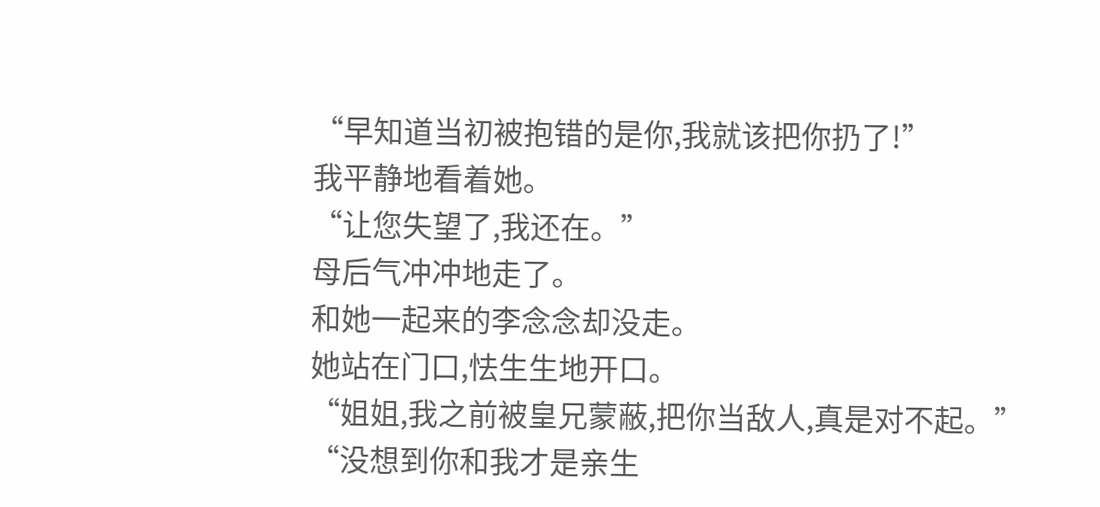“早知道当初被抱错的是你,我就该把你扔了!”
我平静地看着她。
“让您失望了,我还在。”
母后气冲冲地走了。
和她一起来的李念念却没走。
她站在门口,怯生生地开口。
“姐姐,我之前被皇兄蒙蔽,把你当敌人,真是对不起。”
“没想到你和我才是亲生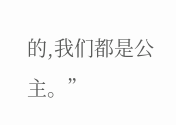的,我们都是公主。”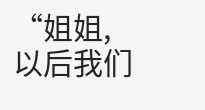“姐姐,以后我们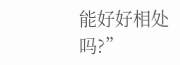能好好相处吗?”